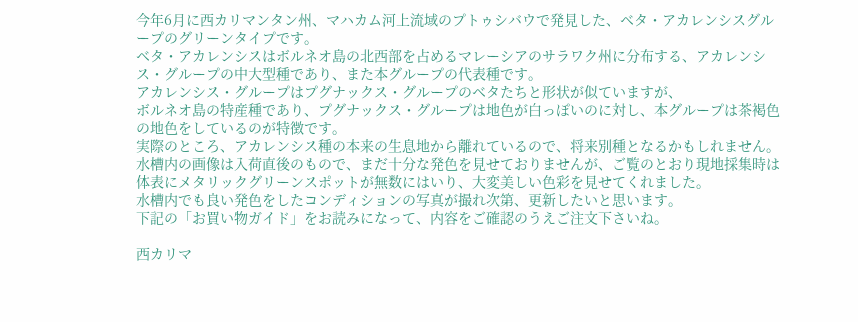今年6月に西カリマンタン州、マハカム河上流域のプトゥシバウで発見した、ベタ・アカレンシスグループのグリーンタイプです。
ベタ・アカレンシスはボルネオ島の北西部を占めるマレーシアのサラワク州に分布する、アカレンシス・グループの中大型種であり、また本グループの代表種です。
アカレンシス・グループはプグナックス・グループのベタたちと形状が似ていますが、
ボルネオ島の特産種であり、プグナックス・グループは地色が白っぽいのに対し、本グループは茶褐色の地色をしているのが特徴です。
実際のところ、アカレンシス種の本来の生息地から離れているので、将来別種となるかもしれません。
水槽内の画像は入荷直後のもので、まだ十分な発色を見せておりませんが、ご覧のとおり現地採集時は体表にメタリックグリーンスポットが無数にはいり、大変美しい色彩を見せてくれました。
水槽内でも良い発色をしたコンディションの写真が撮れ次第、更新したいと思います。
下記の「お買い物ガイド」をお読みになって、内容をご確認のうえご注文下さいね。

西カリマ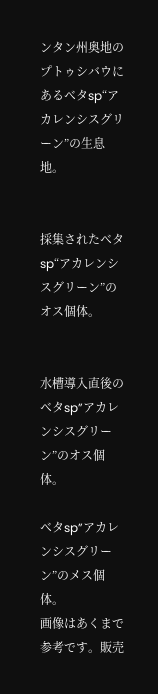ンタン州奥地のプトゥシバウにあるベタsp“アカレンシスグリーン”の生息地。


採集されたベタsp“アカレンシスグリーン”のオス個体。


水槽導入直後のベタsp”アカレンシスグリーン”のオス個体。

ベタsp”アカレンシスグリーン”のメス個体。
画像はあくまで参考です。販売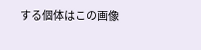する個体はこの画像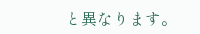と異なります。